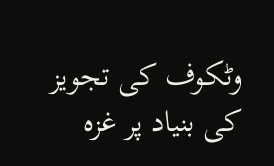وٹکوف کی تجویز کی بنیاد پر غزہ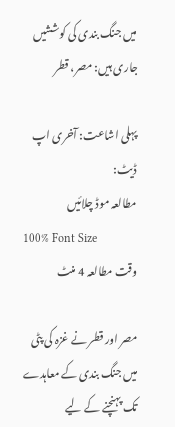میں جنگ بندی کی کوششیں جاری ہیں: مصر، قطر

پہلی اشاعت: آخری اپ ڈیٹ:
مطالعہ موڈ چلائیں
100% Font Size
وقت مطالعہ 4 منٹ

مصر اور قطر نے غزہ کی پٹی میں جنگ بندی کے معاہدے تک پہنچنے کے لیے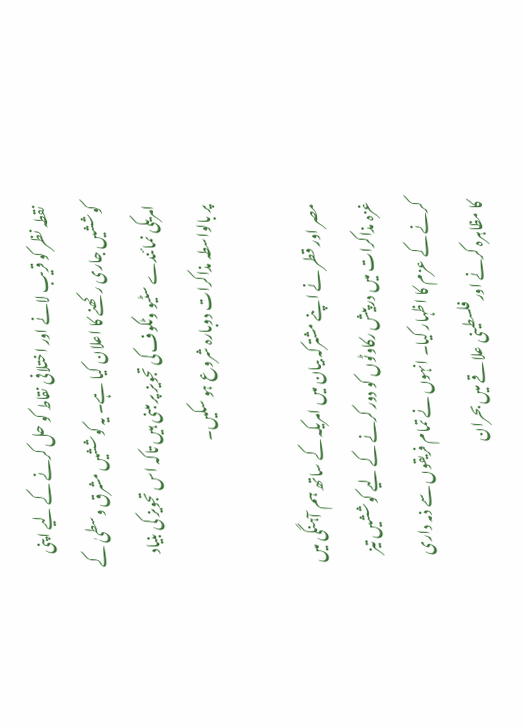نقطہ نظر کو قریب لانے اور اختلافی نقاط کو حل کرنے کے لیے اپنی کوششیں جاری رکھنے کا اعلان کیا ہے۔ یہ کوششیں مشرق وسطیٰ کے امریکی نمائندے سٹیو وٹکوف کی تجویز پر مبنی ہیں تاکہ اس تجویز کی بنیاد پر بالواسطہ مذاکرات دوبارہ شروع ہو سکیں۔

مصر اور قطر نے اپنے مشترکہ بیان میں امریکہ کے ساتھ ہم آہنگی میں غزہ مذاکرات میں درپیش رکاوٹوں کو دور کرنے کے لیے کوششیں تیز کرنے کے عزم کا اظہار کیا۔ انہوں نے تمام فریقوں سے ذمہ داری کا مظاہرہ کرنے اور فلسطینی علاقے میں بحران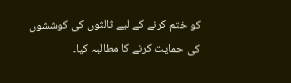کو ختم کرنے کے لیے ثالثوں کی کوششوں کی حمایت کرنے کا مطالبہ کیا۔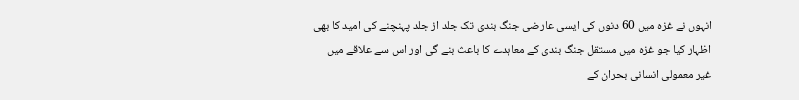انہوں نے غزہ میں 60 دنوں کی ایسی عارضی جنگ بندی تک جلد از جلد پہنچنے کی امید کا بھی اظہار کیا جو غزہ میں مستقل جنگ بندی کے معاہدے کا باعث بنے گی اور اس سے علاقے میں غیر معمولی انسانی بحران کے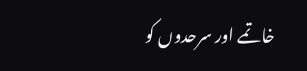خاتمے اور سرحدوں کو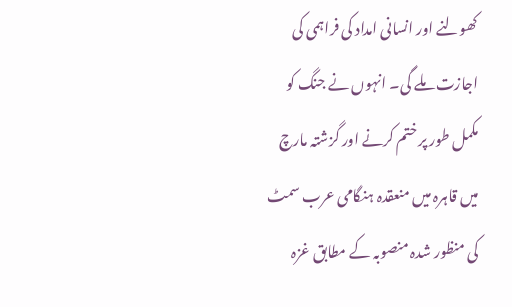کھولنے اور انسانی امداد کی فراہمی کی اجازت ملے گی۔ انہوں نے جنگ کو مکمل طور پر ختم کرنے اور گزشتہ مارچ میں قاہرہ میں منعقدہ ہنگامی عرب سمٹ کی منظور شدہ منصوبہ کے مطابق غزہ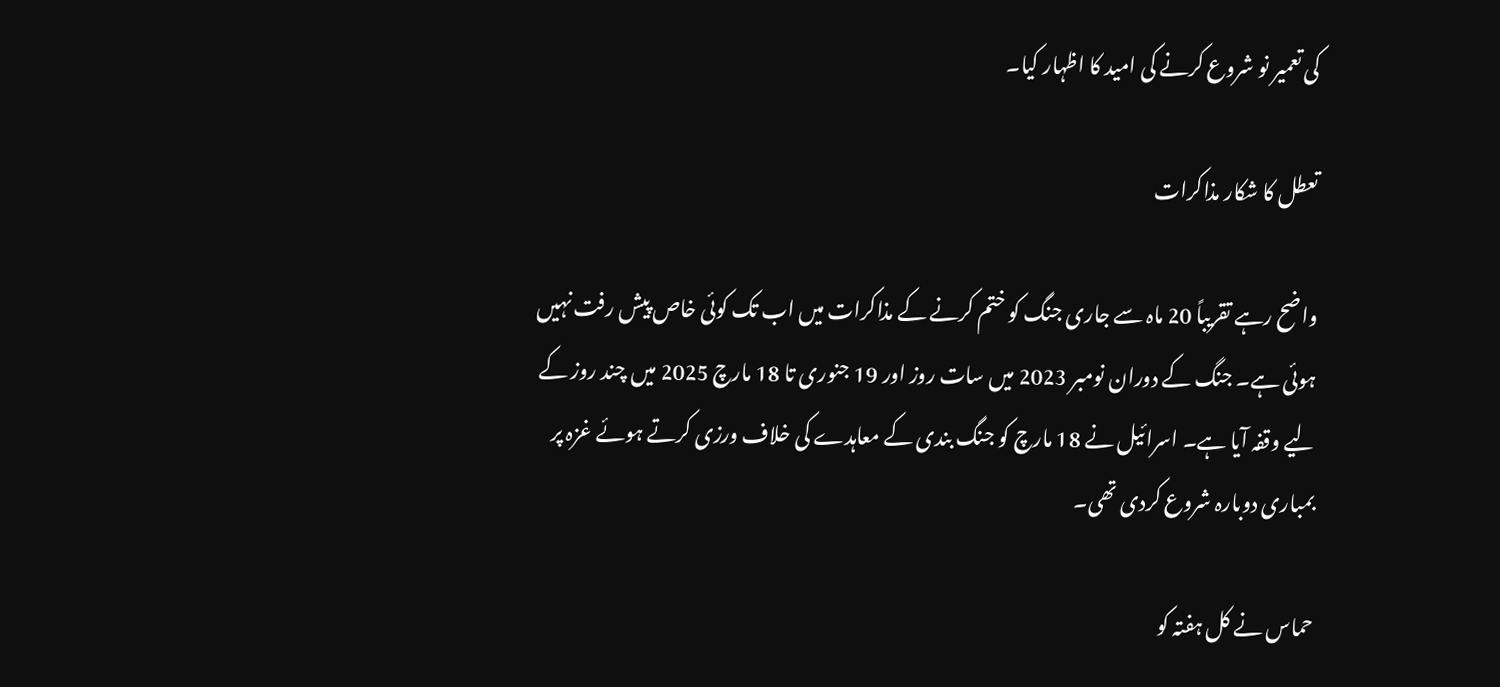کی تعمیر نو شروع کرنے کی امید کا اظہار کیا۔

تعطل کا شکار مذاکرات

واضح رہے تقریباً 20 ماہ سے جاری جنگ کو ختم کرنے کے مذاکرات میں اب تک کوئی خاص پیش رفت نہیں ہوئی ہے۔ جنگ کے دوران نومبر 2023 میں سات روز اور 19 جنوری تا 18 مارچ 2025 میں چند روز کے لیے وقفہ آیا ہے۔ اسرائیل نے 18 مارچ کو جنگ بندی کے معاہدے کی خلاف ورزی کرتے ہوئے غزہ پر بمباری دوبارہ شروع کردی تھی۔

حماس نے کل ہفتہ کو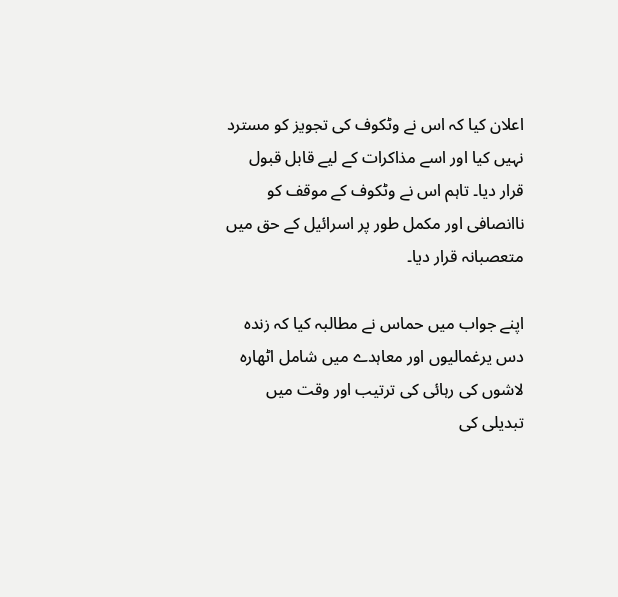اعلان کیا کہ اس نے وٹکوف کی تجویز کو مسترد نہیں کیا اور اسے مذاکرات کے لیے قابل قبول قرار دیا۔ تاہم اس نے وٹکوف کے موقف کو ناانصافی اور مکمل طور پر اسرائیل کے حق میں متعصبانہ قرار دیا۔

اپنے جواب میں حماس نے مطالبہ کیا کہ زندہ دس یرغمالیوں اور معاہدے میں شامل اٹھارہ لاشوں کی رہائی کی ترتیب اور وقت میں تبدیلی کی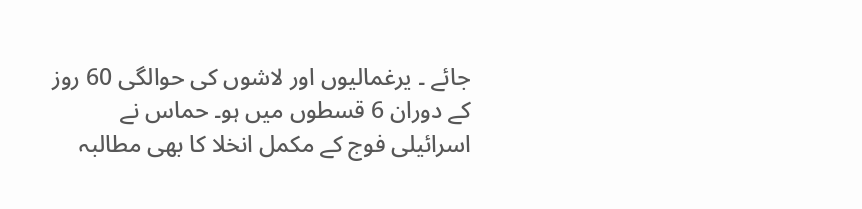جائے ۔ یرغمالیوں اور لاشوں کی حوالگی 60 روز کے دوران 6 قسطوں میں ہو۔ حماس نے اسرائیلی فوج کے مکمل انخلا کا بھی مطالبہ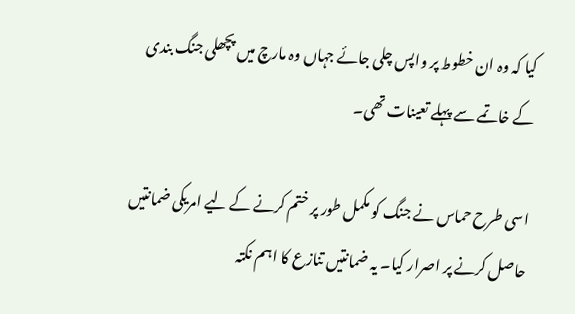کیا کہ وہ ان خطوط پر واپس چلی جائے جہاں وہ مارچ میں پچھلی جنگ بندی کے خاتمے سے پہلے تعینات تھی۔

اسی طرح حماس نے جنگ کو مکمل طور پر ختم کرنے کے لیے امریکی ضمانتیں حاصل کرنے پر اصرار کیا۔ یہ ضمانتیں تنازع کا اہم نکتہ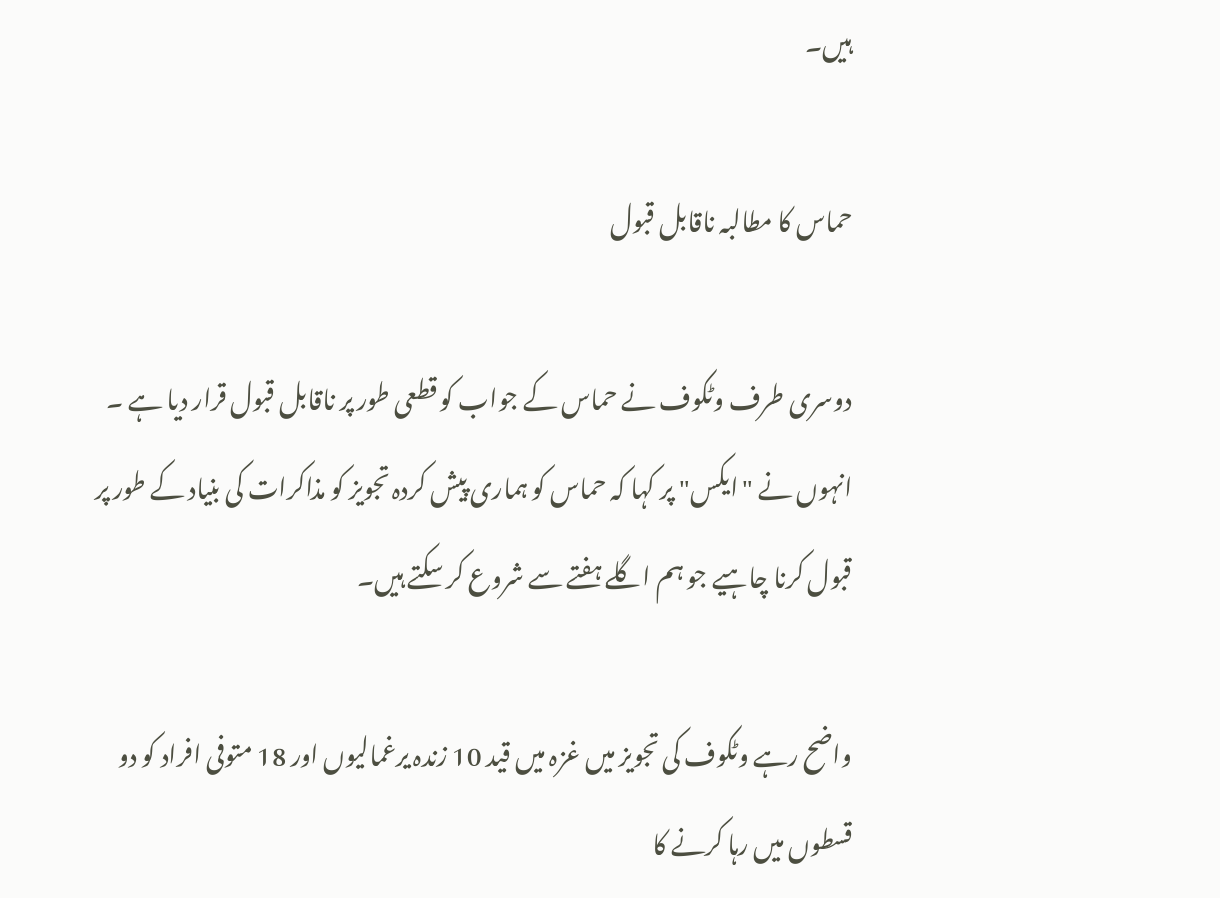ہیں۔

حماس کا مطالبہ ناقابل قبول

دوسری طرف وٹکوف نے حماس کے جواب کو قطعی طور پر ناقابل قبول قرار دیا ہے ۔ انہوں نے "ایکس" پر کہا کہ حماس کو ہماری پیش کردہ تجویز کو مذاکرات کی بنیاد کے طور پر قبول کرنا چاہیے جو ہم اگلے ہفتے سے شروع کر سکتے ہیں۔

واضح رہے وٹکوف کی تجویز میں غزہ میں قید 10 زندہ یرغمالیوں اور 18 متوفی افراد کو دو قسطوں میں رہا کرنے کا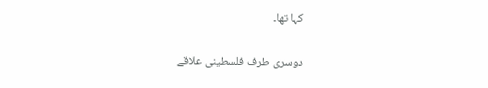کہا تھا۔

دوسری طرف فلسطینی علاقے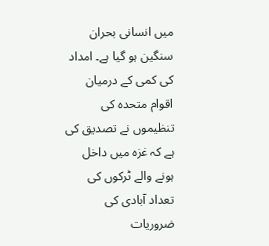میں انسانی بحران سنگین ہو گیا ہے۔ امداد کی کمی کے درمیان اقوام متحدہ کی تنظیموں نے تصدیق کی ہے کہ غزہ میں داخل ہونے والے ٹرکوں کی تعداد آبادی کی ضروریات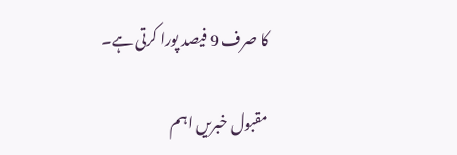کا صرف 9 فیصد پورا کرتی ہے۔

مقبول خبریں اہم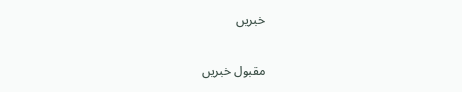خبریں

مقبول خبریں